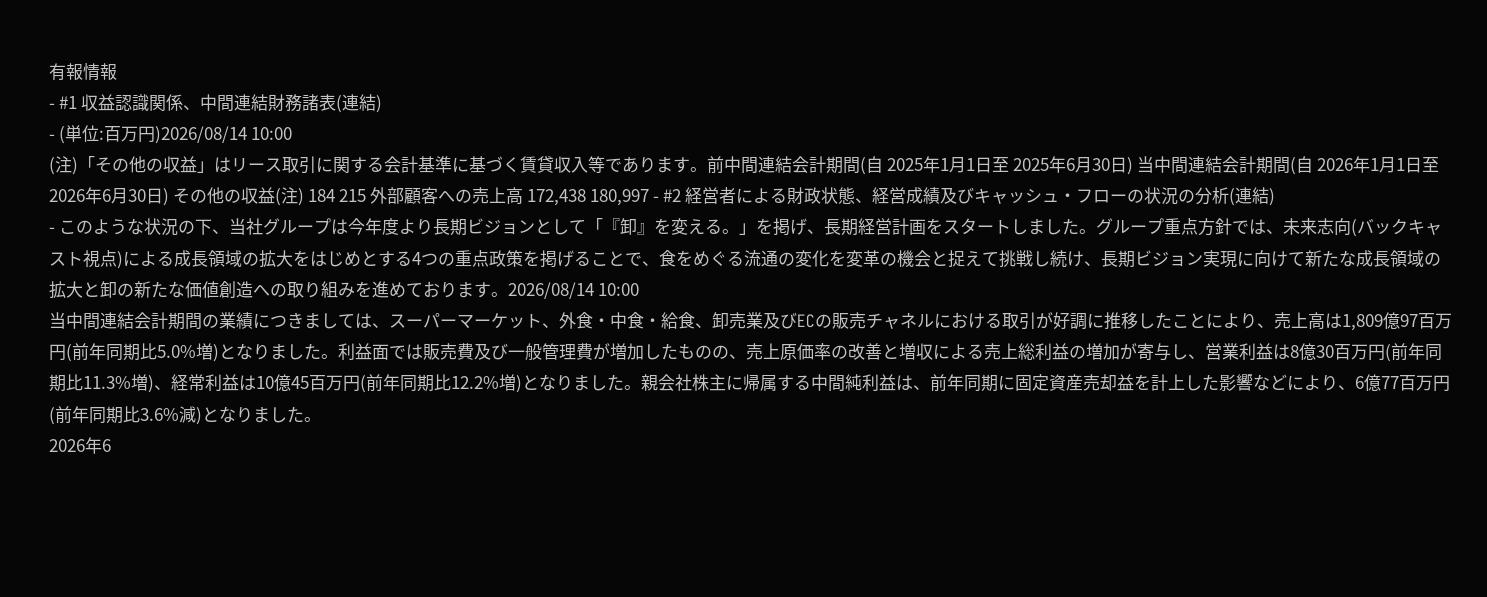有報情報
- #1 収益認識関係、中間連結財務諸表(連結)
- (単位:百万円)2026/08/14 10:00
(注)「その他の収益」はリース取引に関する会計基準に基づく賃貸収入等であります。前中間連結会計期間(自 2025年1月1日至 2025年6月30日) 当中間連結会計期間(自 2026年1月1日至 2026年6月30日) その他の収益(注) 184 215 外部顧客への売上高 172,438 180,997 - #2 経営者による財政状態、経営成績及びキャッシュ・フローの状況の分析(連結)
- このような状況の下、当社グループは今年度より長期ビジョンとして「『卸』を変える。」を掲げ、長期経営計画をスタートしました。グループ重点方針では、未来志向(バックキャスト視点)による成長領域の拡大をはじめとする4つの重点政策を掲げることで、食をめぐる流通の変化を変革の機会と捉えて挑戦し続け、長期ビジョン実現に向けて新たな成長領域の拡大と卸の新たな価値創造への取り組みを進めております。2026/08/14 10:00
当中間連結会計期間の業績につきましては、スーパーマーケット、外食・中食・給食、卸売業及びECの販売チャネルにおける取引が好調に推移したことにより、売上高は1,809億97百万円(前年同期比5.0%増)となりました。利益面では販売費及び一般管理費が増加したものの、売上原価率の改善と増収による売上総利益の増加が寄与し、営業利益は8億30百万円(前年同期比11.3%増)、経常利益は10億45百万円(前年同期比12.2%増)となりました。親会社株主に帰属する中間純利益は、前年同期に固定資産売却益を計上した影響などにより、6億77百万円(前年同期比3.6%減)となりました。
2026年6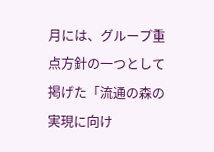月には、グループ重点方針の一つとして掲げた「流通の森の実現に向け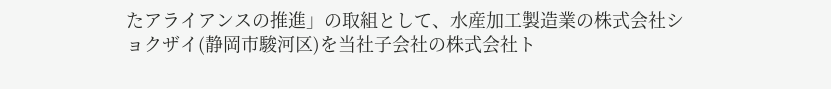たアライアンスの推進」の取組として、水産加工製造業の株式会社ショクザイ(静岡市駿河区)を当社子会社の株式会社ト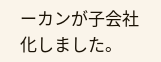ーカンが子会社化しました。